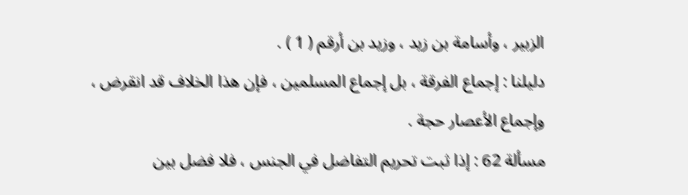الزبير ، وأسامة بن زيد ، وزيد بن أرقم ( 1 ) .
دليلنا : إجماع الفرقة ، بل إجماع المسلمين ، فإن هذا الخلاف قد انقرض ،
وإجماع الأعصار حجة .
مسألة 62 : إذا ثبت تحريم التفاضل في الجنس ، فلا فضل بين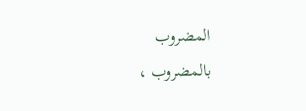المضروب
بالمضروب ،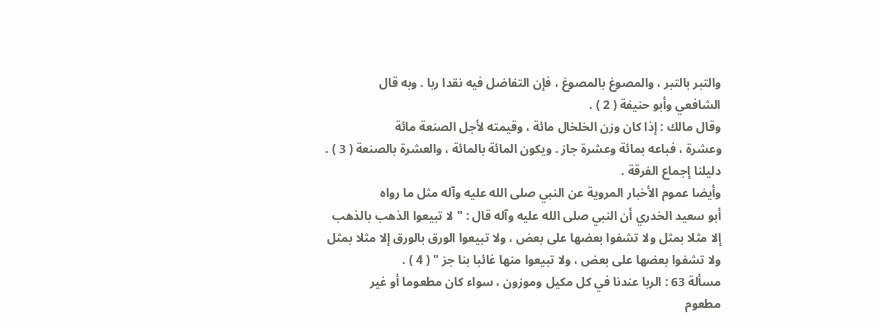والتبر بالتبر ، والمصوغ بالمصوغ ، فإن التفاضل فيه نقدا ربا . وبه قال
الشافعي وأبو حنيفة ( 2 ) .
وقال مالك : إذا كان وزن الخلخال مائة ، وقيمته لأجل الصنعة مائة
وعشرة ، فباعه بمائة وعشرة جاز . ويكون المائة بالمائة ، والعشرة بالصنعة ( 3 ) .
دليلنا إجماع الفرقة .
وأيضا عموم الأخبار المروية عن النبي صلى الله عليه وآله مثل ما رواه
أبو سعيد الخدري أن النبي صلى الله عليه وآله قال : " لا تبيعوا الذهب بالذهب
إلا مثلا بمثل ولا تشفوا بعضها على بعض ، ولا تبيعوا الورق بالورق إلا مثلا بمثل
ولا تشفوا بعضها على بعض ، ولا تبيعوا منها غائبا بنا جز " ( 4 ) .
مسألة 63 : الربا عندنا في كل مكيل وموزون ، سواء كان مطعوما أو غير
مطعوم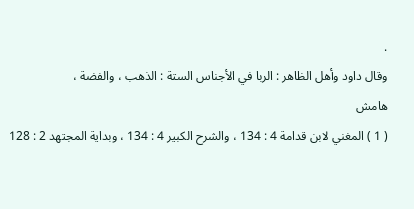.
وقال داود وأهل الظاهر : الربا في الأجناس الستة : الذهب ، والفضة ،
هامش
( 1 ) المغني لابن قدامة 4 : 134 ، والشرح الكبير 4 : 134 ، وبداية المجتهد 2 : 128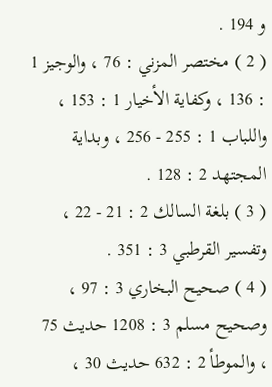و 194 .
( 2 ) مختصر المزني : 76 ، والوجيز 1 : 136 ، وكفاية الأخيار 1 : 153 ، واللباب 1 : 255 - 256 ، وبداية
المجتهد 2 : 128 .
( 3 ) بلغة السالك 2 : 21 - 22 ، وتفسير القرطبي 3 : 351 .
( 4 ) صحيح البخاري 3 : 97 ، وصحيح مسلم 3 : 1208 حديث 75 ، والموطأ 2 : 632 حديث 30 ،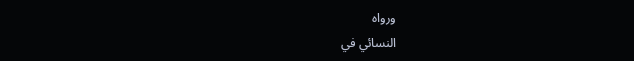ورواه
النسائي في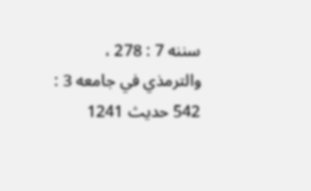سننه 7 : 278 ، والترمذي في جامعه 3 : 542 حديث 1241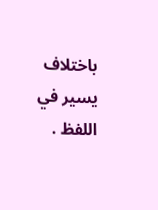باختلاف يسير في اللفظ .